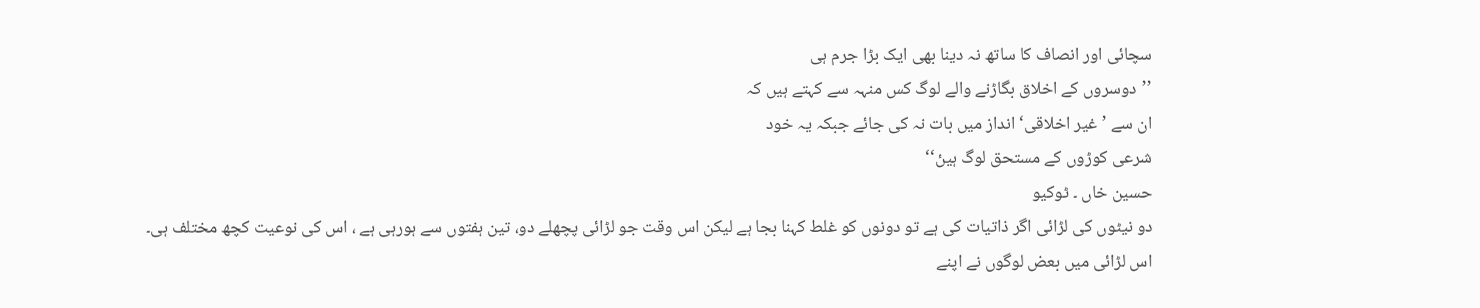سچائی اور انصاف کا ساتھ نہ دینا بھی ایک بڑا جرم ہی
’’دوسروں کے اخلاق بگاڑنے والے لوگ کس منہہ سے کہتے ہیں کہ
ان سے ’غیر اخلاقی‘ انداز میں بات نہ کی جائے جبکہ یہ خود
شرعی کوڑوں کے مستحق لوگ ہیںٔ‘‘
حسین خاں ۔ ٹوکیو
دو نیٹوں کی لڑائی اگر ذاتیات کی ہے تو دونوں کو غلط کہنا بجا ہے لیکن اس وقت جو لڑائی پچھلے دو، تین ہفتوں سے ہورہی ہے ، اس کی نوعیت کچھ مختلف ہی۔
اس لڑائی میں بعض لوگوں نے اپنے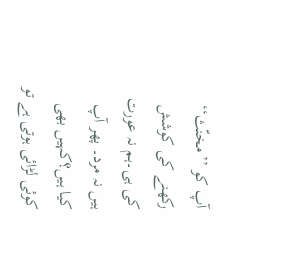آپ کو ’’مخنّث‘‘ رکھنے کی کوشش کی ہی۔ہم نہ عورت ہیں نہ مرد۔ پھر آپ کیا ہیں؟کہیں بھی کوئی لڑائی ہوتی ہے تو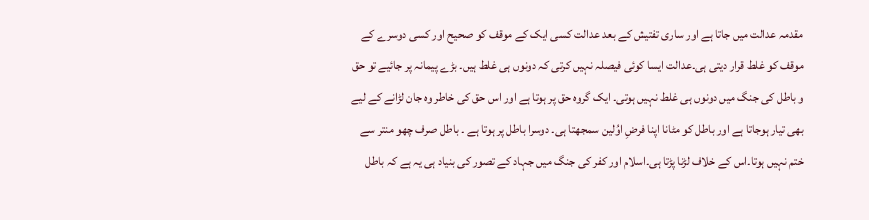مقدمہ عدالت میں جاتا ہے اور ساری تفتیش کے بعد عدالت کسی ایک کے موقف کو صحیح اور کسی دوسرے کے موقف کو غلط قرار دیتی ہی۔عدالت ایسا کوئی فیصلہ نہیں کرتی کہ دونوں ہی غلط ہیں۔ بڑے پیمانہ پر جائیے تو حق و باطل کی جنگ میں دونوں ہی غلط نہیں ہوتی۔ ایک گروہ حق پر ہوتا ہے اور اس حق کی خاطر وہ جان لڑانے کے لیے بھی تیار ہوجاتا ہے اور باطل کو مٹانا اپنا فرضِ اوُلین سمجھتا ہی۔ دوسرا باطل پر ہوتا ہے ۔ باطل صرف چھو منتر سے ختم نہیں ہوتا۔اس کے خلاف لڑنا پڑتا ہی۔اسلام اور کفر کی جنگ میں جہاد کے تصور کی بنیاد ہی یہ ہے کہ باطل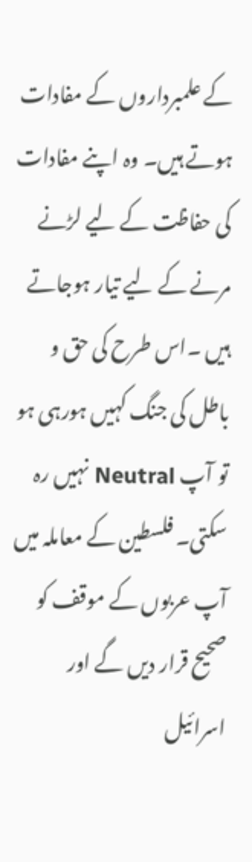کے علمبرداروں کے مفادات ہوتے ہیں۔ وہ اپنے مفادات کی حفاظت کے لیے لڑنے مرنے کے لیے تیار ہوجاتے ہیں ۔اس طرح کی حق و باطل کی جنگ کہیں ہورہی ہو تو آپ Neutral نہیں رہ سکتی۔ فلسطین کے معاملہ میں آپ عربوں کے موقف کو صحیح قرار دیں گے اور اسرائیل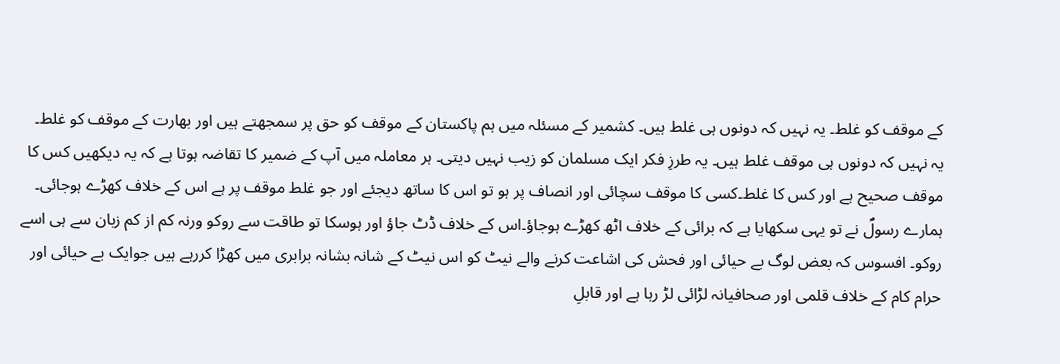کے موقف کو غلط۔ یہ نہیں کہ دونوں ہی غلط ہیں۔ کشمیر کے مسئلہ میں ہم پاکستان کے موقف کو حق پر سمجھتے ہیں اور بھارت کے موقف کو غلط۔ یہ نہیں کہ دونوں ہی موقف غلط ہیں۔ یہ طرزِ فکر ایک مسلمان کو زیب نہیں دیتی۔ ہر معاملہ میں آپ کے ضمیر کا تقاضہ ہوتا ہے کہ یہ دیکھیں کس کا موقف صحیح ہے اور کس کا غلط۔کسی کا موقف سچائی اور انصاف پر ہو تو اس کا ساتھ دیجئے اور جو غلط موقف پر ہے اس کے خلاف کھڑے ہوجائی۔ ہمارے رسولؐ نے تو یہی سکھایا ہے کہ برائی کے خلاف اٹھ کھڑے ہوجاؤ۔اس کے خلاف ڈٹ جاؤ اور ہوسکا تو طاقت سے روکو ورنہ کم از کم زبان سے ہی اسے روکو۔ افسوس کہ بعض لوگ بے حیائی اور فحش کی اشاعت کرنے والے نیٹ کو اس نیٹ کے شانہ بشانہ برابری میں کھڑا کررہے ہیں جوایک بے حیائی اور حرام کام کے خلاف قلمی اور صحافیانہ لڑائی لڑ رہا ہے اور قابلِ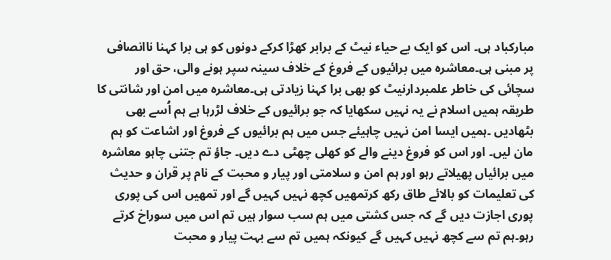مبارکباد ہی۔ اس کو ایک بے حیاء نیٹ کے برابر کھڑا کرکے دونوں کو ہی برا کہنا ناانصافی پر مبنی ہی۔معاشرہ میں برائیوں کے فروغ کے خلاف سینہ سپر ہونے والی، حق اور سچائی کی خاطر علمبردارنیٹ کو بھی برا کہنا زیادتی ہی۔معاشرہ میں امن اور شانتی کا طریقہ ہمیں اسلام نے یہ نہیں سکھایا کہ جو برائیوں کے خلاف لڑرہا ہے ہم اُسے بھی بٹھادیں ۔ہمیں ایسا امن نہیں چاہیئے جس میں ہم برائیوں کے فروغ اور اشاعت کو ہم مان لیں۔ اور اس کو فروغ دینے والے کو کھلی چھٹی دے دیں۔ جاؤ تم جتنی چاہو معاشرہ میں برائیاں پھیلاتے رہو اور ہم امن و سلامتی اور پیار و محبت کے نام پر قران و حدیث کی تعلیمات کو بالائے طاق رکھ کرتمھیں کچھ نہیں کہیں گے اور تمھیں اس کی پوری پوری اجازت دیں گے کہ جس کشتی میں ہم سب سوار ہیں تم اس میں سوراخ کرتے رہو۔ہم تم سے کچھ نہیں کہیں گے کیونکہ ہمیں تم سے بہت پیار و محبت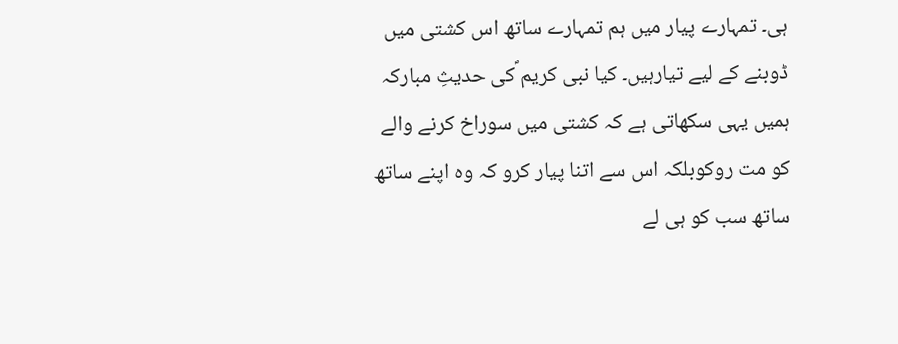ہی۔ تمہارے پیار میں ہم تمہارے ساتھ اس کشتی میں ڈوبنے کے لیے تیارہیں۔ کیا نبی کریم ؐکی حدیثِ مبارکہ ہمیں یہی سکھاتی ہے کہ کشتی میں سوراخ کرنے والے کو مت روکوبلکہ اس سے اتنا پیار کرو کہ وہ اپنے ساتھ ساتھ سب کو ہی لے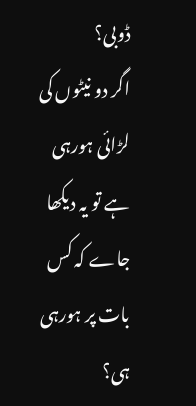ڈوبی؟
اگر دو نیٹوں کی لڑائی ہورہی ہے تو یہ دیکھا جاے کہ کس بات پر ہورہی ہی؟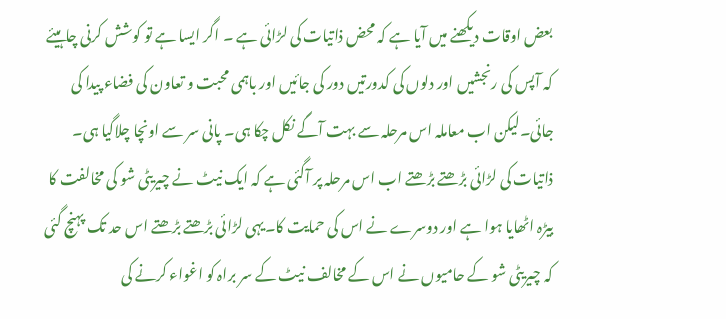بعض اوقات دیکھنے میں آیا ہے کہ محض ذاتیات کی لڑائی ہے ۔ اگر ایسا ہے تو کوشش کرنی چاہیئے کہ آپس کی رنجشیں اور دلوں کی کدورتیں دور کی جائیں اور باہمی محبت و تعاون کی فضاء پیدا کی جائی۔لیکن اب معاملہ اس مرحلہ سے بہت آگے نکل چکا ہی۔ پانی سر سے اونچا چلاگیا ہی۔ ذاتیات کی لڑائی بڑھتے بڑھتے اب اس مرحلہ پر آگئی ہے کہ ایک نیٹ نے چیریٹی شو کی مخالفت کا بیڑہ اٹھایا ہوا ہے اور دوسرے نے اس کی حمایت کا۔یہی لڑائی بڑھتے بڑھتے اس حد تک پہنچ گئی کہ چیریٹی شو کے حامیوں نے اس کے مخالف نیٹ کے سر براہ کو اغواء کرنے کی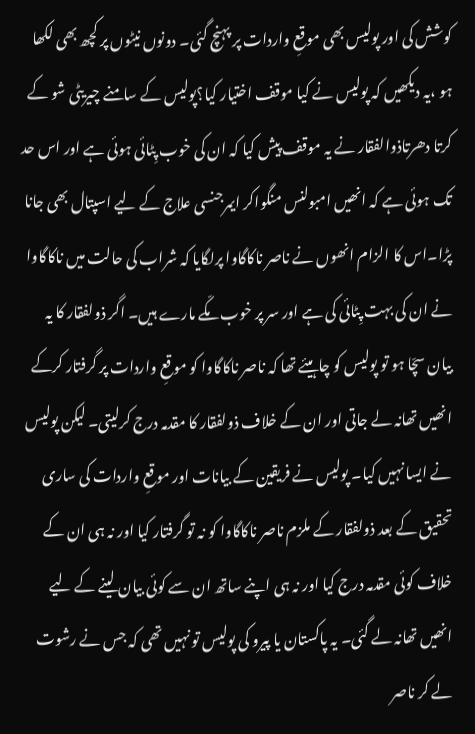کوشش کی اور پولیس بھی موقعِ واردات پر پہنچ گئی۔ دونوں نیٹوں پر کچھ بھی لکھا ہو ،یہ دیکھیں کہ پولیس نے کیا موقف اختیار کیا؟پولیس کے سامنے چیریٹی شو کے کرتا دھرتاذوالفقار نے یہ موقف پیش کیا کہ ان کی خوب پِٹائی ہوئی ہے اور اس حد تک ہوئی ہے کہ انھیں امبولنس منگواکر ایمرجنسی علاج کے لیے اسپتال بھی جانا پڑا۔اس کا الزام انھوں نے ناصر ناکاگاوا پرلگایا کہ شراب کی حالت میں ناکاگاوا نے ان کی بہت پِٹائی کی ہے اور سر پر خوب مکّے مارے ہیں۔ اگر ذولفقار کا یہ بیان سچّا ہو تو پولیس کو چاہیئے تھا کہ ناصر ناکاگاوا کو موقعِ واردات پر گرفتار کرکے انھیں تھانہ لے جاتی اور ان کے خلاف ذولفقار کا مقدمہ درج کرلیتی۔ لیکن پولیس نے ایسا نہیں کیا۔ پولیس نے فریقین کے بیانات اور موقعِ واردات کی ساری تحقیق کے بعد ذولفقار کے ملزم ناصر ناکاگاوا کو نہ تو گرفتار کیا اور نہ ہی ان کے خلاف کوئی مقدمہ درج کیا اور نہ ہی اپنے ساتھ ان سے کوئی بیان لینے کے لیے انھیں تھانہ لے گئی۔ یہ پاکستان یا پیرو کی پولیس تو نہیں تھی کہ جس نے رشوت لے کر ناصر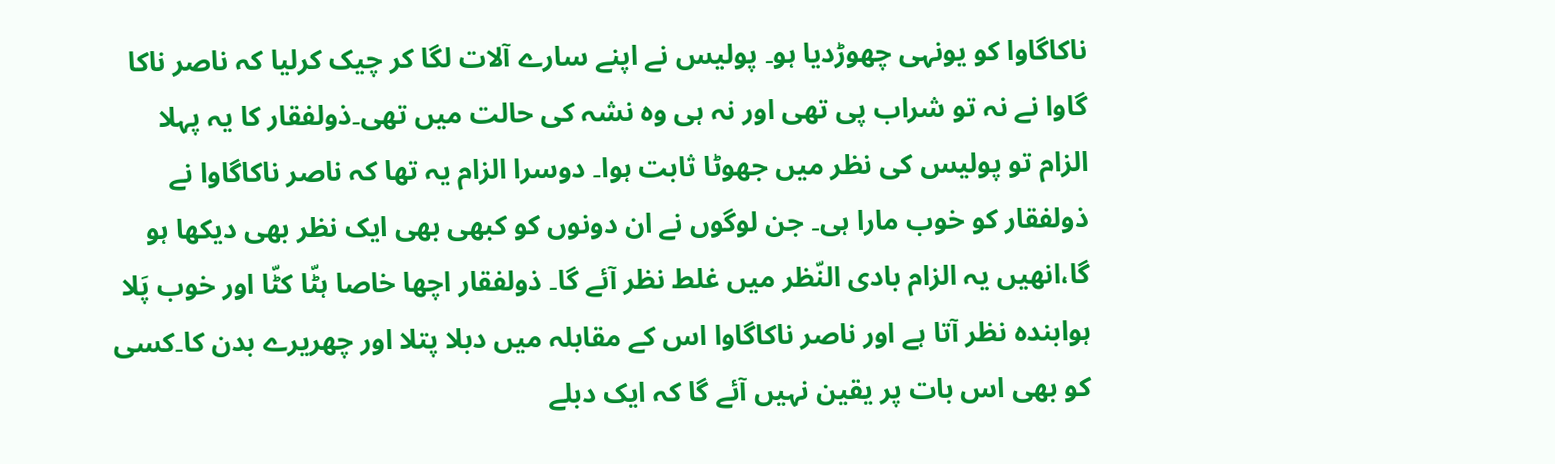ناکاگاوا کو یونہی چھوڑدیا ہو۔ پولیس نے اپنے سارے آلات لگا کر چیک کرلیا کہ ناصر ناکا گاوا نے نہ تو شراب پی تھی اور نہ ہی وہ نشہ کی حالت میں تھی۔ذولفقار کا یہ پہلا الزام تو پولیس کی نظر میں جھوٹا ثابت ہوا۔ دوسرا الزام یہ تھا کہ ناصر ناکاگاوا نے ذولفقار کو خوب مارا ہی۔ جن لوگوں نے ان دونوں کو کبھی بھی ایک نظر بھی دیکھا ہو گا،انھیں یہ الزام بادی النّظر میں غلط نظر آئے گا۔ ذولفقار اچھا خاصا ہٹّا کٹّا اور خوب پَلا ہوابندہ نظر آتا ہے اور ناصر ناکاگاوا اس کے مقابلہ میں دبلا پتلا اور چھریرے بدن کا۔کسی کو بھی اس بات پر یقین نہیں آئے گا کہ ایک دبلے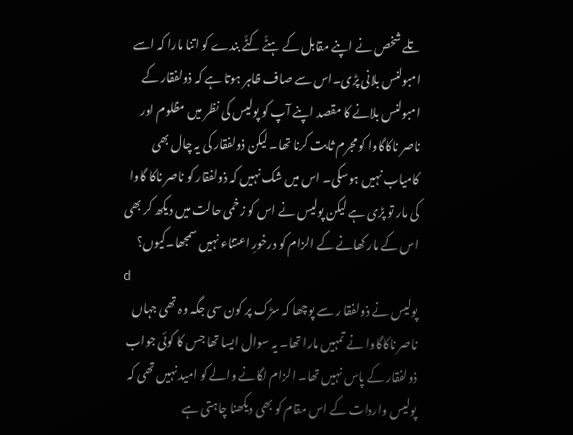تلے شخص نے اپنے مقابل کے ہٹّے کٹّے بندے کو اتنا مارا کہ اسے امبولنس بلانی پڑی۔اس سے صاف ظاہر ہوتا ہے کہ ذولفقار کے امبولنس بلانے کا مقصد اپنے آپ کو پولیس کی نظر میں مظلوم اور ناصر ناکاگاوا کو مجرم ثابت کرنا تھا۔ لیکن ذولفقار کی یہ چال بھی کامیاب نہیں ہوسکی۔ اس میں شک نہیں کہ ذولفقار کو ناصر ناکا گاوا کی مار تو پڑی ہے لیکن پولیس نے اس کو زخمی حالت میں دیکھ کر بھی اس کے مار کھانے کے الزام کو درخورِ اعتناء نہیں سمجھا۔کیوں؟
d
پولیس نے ذولفقا ر سے پوچھا کہ سڑک پر کون سی جگہ وہ تھی جہاں ناصر ناکاگاوا نے تمہیں مارا تھا۔ یہ سوال ایسا تھا جس کا کوئی جواب ذولفقار کے پاس نہیں تھا۔ الزام لگانے والے کو امید نہیں تھی کہ پولیس واردات کے اس مقام کو بھی دیکھنا چاہتی ہے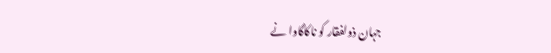جہان ذولفقار کو ناکاگاوا نے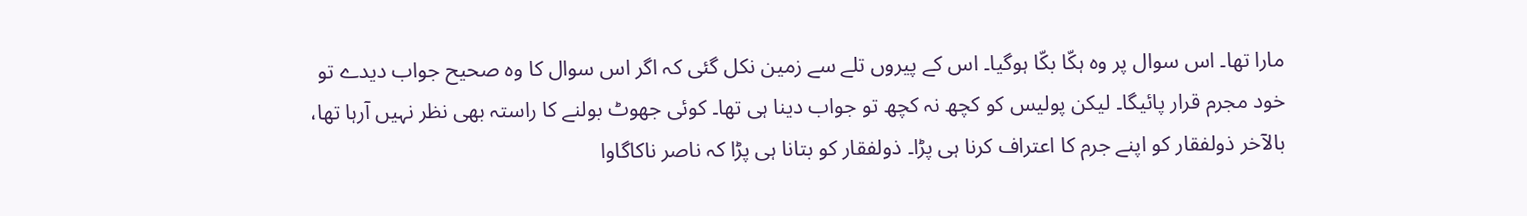مارا تھا۔ اس سوال پر وہ ہکّا بکّا ہوگیا۔ اس کے پیروں تلے سے زمین نکل گئی کہ اگر اس سوال کا وہ صحیح جواب دیدے تو خود مجرم قرار پائیگا۔ لیکن پولیس کو کچھ نہ کچھ تو جواب دینا ہی تھا۔ کوئی جھوٹ بولنے کا راستہ بھی نظر نہیں آرہا تھا، بالآخر ذولفقار کو اپنے جرم کا اعتراف کرنا ہی پڑا۔ ذولفقار کو بتانا ہی پڑا کہ ناصر ناکاگاوا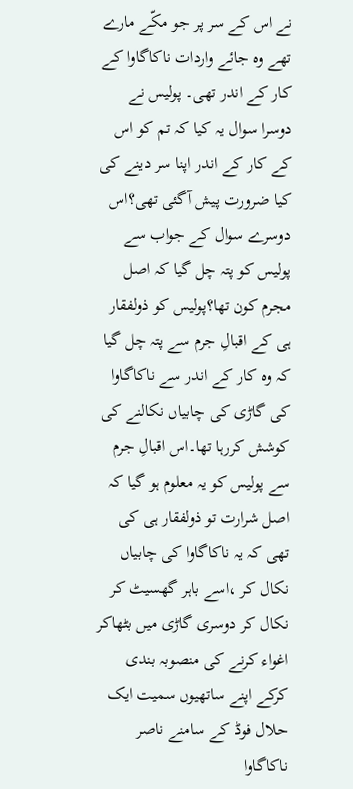نے اس کے سر پر جو مکّے مارے تھے وہ جائے واردات ناکاگاوا کے کار کے اندر تھی۔ پولیس نے دوسرا سوال یہ کیا کہ تم کو اس کے کار کے اندر اپنا سر دینے کی کیا ضرورت پیش آگئی تھی؟اس دوسرے سوال کے جواب سے پولیس کو پتہ چل گیا کہ اصل مجرم کون تھا؟پولیس کو ذولفقار ہی کے اقبالِ جرم سے پتہ چل گیا کہ وہ کار کے اندر سے ناکاگاوا کی گاڑی کی چابیاں نکالنے کی کوشش کررہا تھا۔اس اقبالِ جرم سے پولیس کو یہ معلوم ہو گیا کہ اصل شرارت تو ذولفقار ہی کی تھی کہ یہ ناکاگاوا کی چابیاں نکال کر ،اسے باہر گھسیٹ کر نکال کر دوسری گاڑی میں بٹھاکر اغواء کرنے کی منصوبہ بندی کرکے اپنے ساتھیوں سمیت ایک حلال فوڈ کے سامنے ناصر ناکاگاوا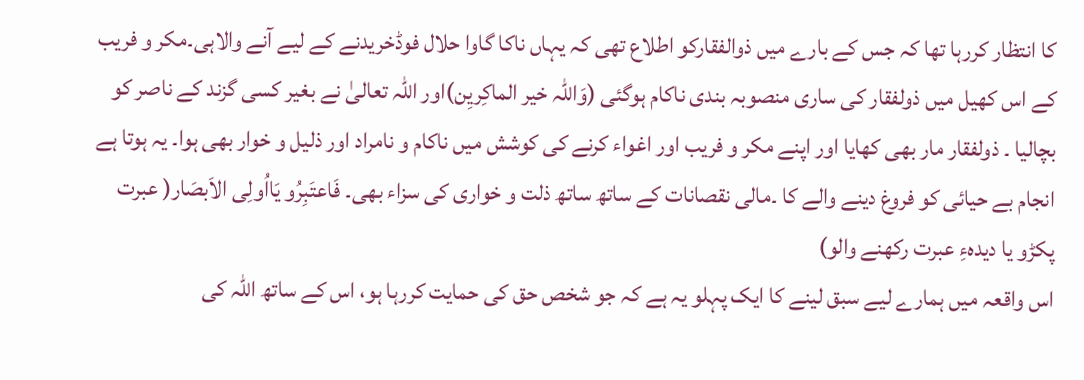کا انتظار کررہا تھا کہ جس کے بارے میں ذوالفقارکو اطلاع تھی کہ یہاں ناکا گاوا حلال فوڈخریدنے کے لیے آنے والاہی۔مکر و فریب کے اس کھیل میں ذولفقار کی ساری منصوبہ بندی ناکام ہوگئی (وَاللہ خیر الماکِریِن)اور اللہ تعالیٰ نے بغیر کسی گزند کے ناصر کو بچالیا ۔ ذولفقار مار بھی کھایا اور اپنے مکر و فریب اور اغواء کرنے کی کوشش میں ناکام و نامراد اور ذلیل و خوار بھی ہوا۔ یہ ہوتا ہے انجام بے حیائی کو فروغ دینے والے کا ۔مالی نقصانات کے ساتھ ساتھ ذلت و خواری کی سزاء بھی۔ فَاعتَبِرُو یَااُولِی الاَبصَار( عبرت پکڑو یا دیدہءِ عبرت رکھنے والو)
اس واقعہ میں ہمارے لیے سبق لینے کا ایک پہلو یہ ہے کہ جو شخص حق کی حمایت کررہا ہو، اس کے ساتھ اللہ کی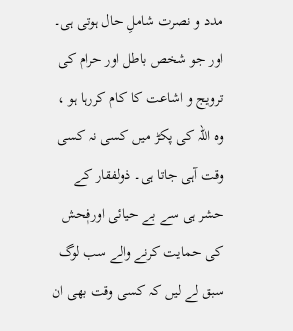مدد و نصرت شاملِ حال ہوتی ہی۔ اور جو شخص باطل اور حرام کی ترویج و اشاعت کا کام کررہا ہو ، وہ اللہ کی پکڑ میں کسی نہ کسی وقت آہی جاتا ہی۔ ذولفقار کے حشر ہی سے بے حیائی اورفٖحش کی حمایت کرنے والے سب لوگ سبق لے لیں کہ کسی وقت بھی ان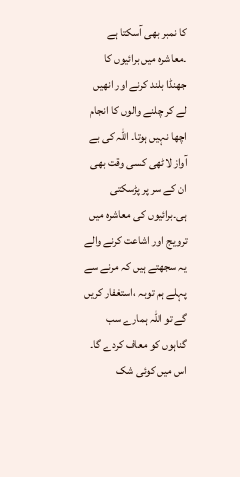کا نمبر بھی آسکتا ہے ۔معاشرہ میں برائیوں کا جھنڈا بلند کرنے اور انھیں لے کر چلنے والوں کا انجام اچھا نہیں ہوتا۔ اللہ کی بے آواز لاٹھی کسی وقت بھی ان کے سر پر پڑسکتی ہی۔برائیوں کی معاشرہ میں ترویج اور اشاعت کرنے والے یہ سجھتے ہیں کہ مرنے سے پہلے ہم توبہ ،استغفار کریں گے تو اللہ ہمارے سب گناہوں کو معاف کردے گا۔ اس میں کوئی شک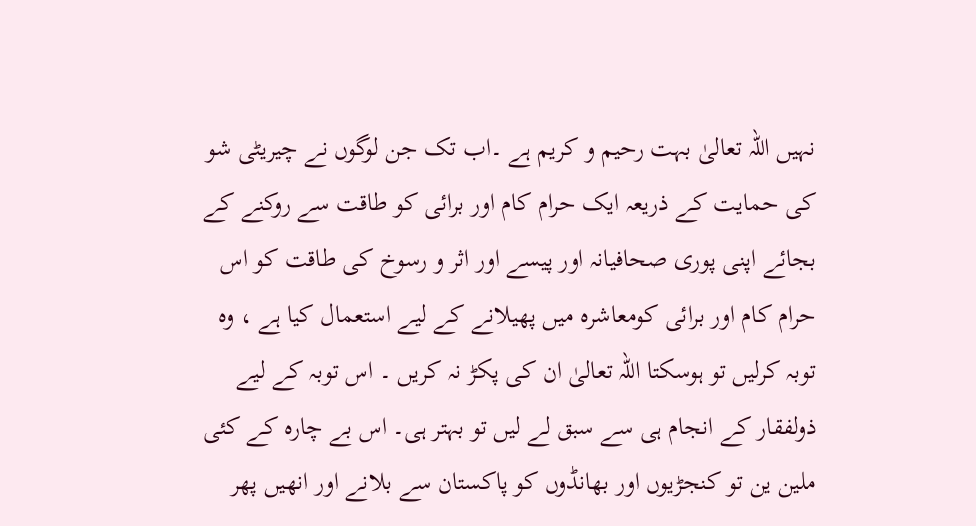نہیں اللہ تعالیٰ بہت رحیم و کریم ہے ۔اب تک جن لوگوں نے چیریٹی شو کی حمایت کے ذریعہ ایک حرام کام اور برائی کو طاقت سے روکنے کے بجائے اپنی پوری صحافیانہ اور پیسے اور اثر و رسوخ کی طاقت کو اس حرام کام اور برائی کومعاشرہ میں پھیلانے کے لیے استعمال کیا ہے ، وہ توبہ کرلیں تو ہوسکتا اللہ تعالیٰ ان کی پکڑ نہ کریں ۔ اس توبہ کے لیے ذولفقار کے انجام ہی سے سبق لے لیں تو بہتر ہی۔ اس بے چارہ کے کئی ملین ین تو کنجڑیوں اور بھانڈوں کو پاکستان سے بلانے اور انھیں پھر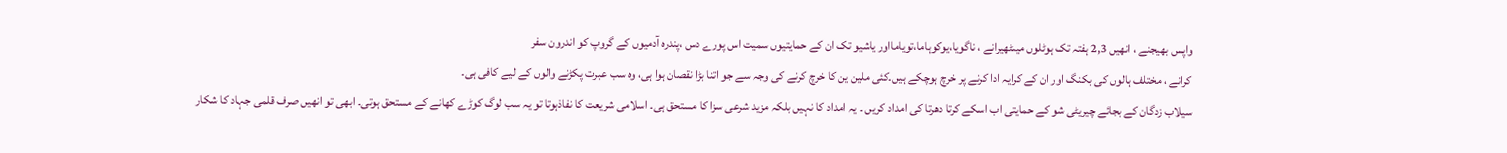واپس بھیجنے ، انھیں 2,3 ہفتہ تک ہوٹلوں میںٹھیرانے ، ناگویا،یوکوہاما،تویامااور یاشیو تک ان کے حمایتیوں سمیت اس پورے دس ،پندرہ آدمیوں کے گروپ کو اندرون سفر
کرانے ، مختلف ہالوں کی بکنگ اور ان کے کرایہ ادا کرنے پر خرچ ہوچکے ہیں۔کئی ملین ین کا خرچ کرنے کی وجہ سے جو اتنا بڑا نقصان ہوا ہی، وہ سب عبرت پکڑنے والوں کے لیے کافی ہی۔
سیلاب زدگان کے بجائے چیریٹی شو کے حمایتی اب اسکے کرتا دھرتا کی امداد کریں ۔ یہ امداد کا نہیں بلکہ مزید شرعی سزا کا مستحق ہی۔ اسلامی شریعت کا نفاذہوتا تو یہ سب لوگ کوڑے کھانے کے مستحق ہوتی۔ ابھی تو انھیں صرف قلمی جہاد کا شکار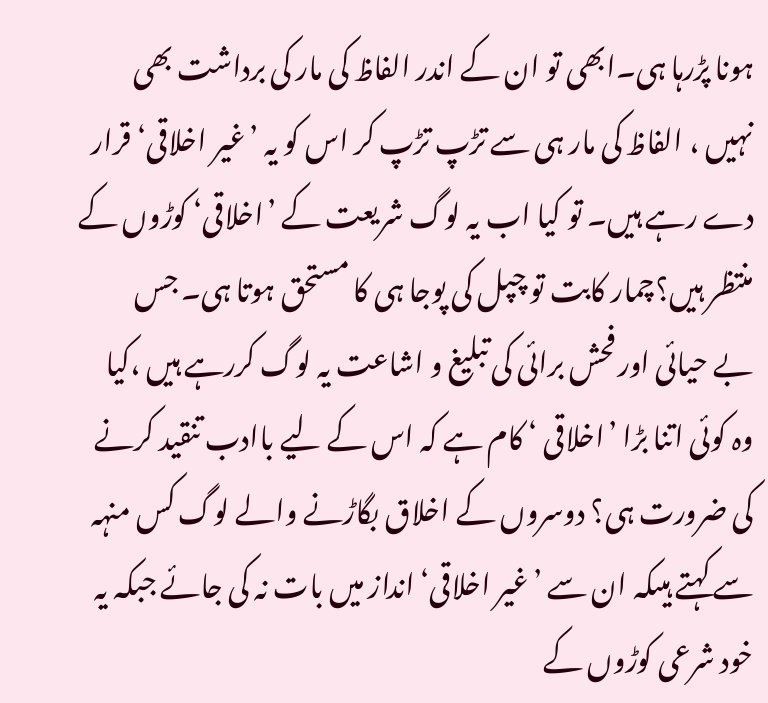ہونا پڑرہا ہی۔ابھی تو ان کے اندر الفاظ کی مار کی برداشت بھی نہیں ، الفاظ کی مار ہی سے تڑپ تڑپ کر اس کو یہ ’غیر اخلاقی‘ قرار دے رہے ہیں۔ تو کیا اب یہ لوگ شریعت کے ’اخلاقی‘ کوڑوں کے منتظر ہیں؟چمار کابت تو چپل کی پوجا ہی کا مستحق ہوتا ہی۔ جس بے حیائی اور فحش برائی کی تبلیغ و اشاعت یہ لوگ کررہے ہیں ،کیا وہ کوئی اتنا بڑا ’اخلاقی ‘ کام ہے کہ اس کے لیے باادب تنقید کرنے کی ضرورت ہی؟ دوسروں کے اخلاق بگاڑنے والے لوگ کس منہہ سے کہتے ہیںکہ ان سے ’غیر اخلاقی‘ انداز میں بات نہ کی جائے جبکہ یہ خود شرعی کوڑوں کے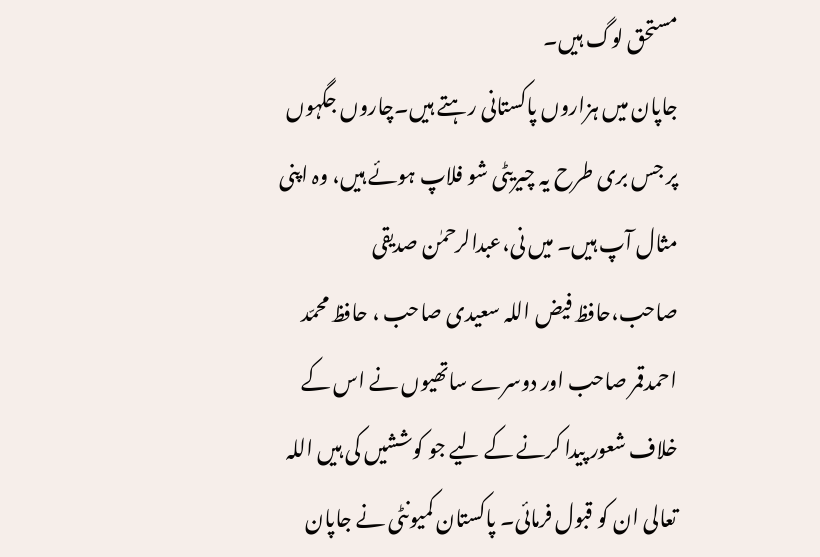مستحق لوگ ہیں۔
جاپان میں ہزاروں پاکستانی رہتے ہیں۔چاروں جگہوں پر جس بری طرح یہ چیریٹی شو فلاپ ہوئے ہیں، وہ اپنی مثال آپ ہیں۔ میں نی،عبدالرحمٰن صدیقی صاحب،حافظ فیض اللہ سعیدی صاحب ، حافظ محمّد احمدقمر صاحب اور دوسرے ساتھیوں نے اس کے خلاف شعور پیدا کرنے کے لیے جو کوششیں کی ہیں اللہ تعالی ان کو قبول فرمائی۔ پاکستان کمیونٹی نے جاپان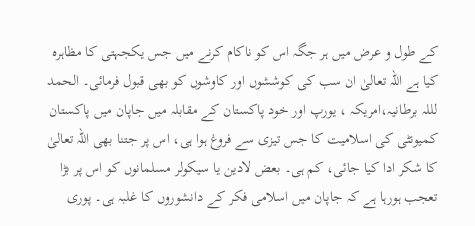کے طول و عرض میں ہر جگہ اس کو ناکام کرنے میں جس یکجہتی کا مظاہرہ کیا ہے اللہ تعالیٰ ان سب کی کوششوں اور کاوشوں کو بھی قبول فرمائی۔ الحمد لللہ برطانیہ،امریکہ ، یورپ اور خود پاکستان کے مقابلہ میں جاپان میں پاکستان کمیونٹی کی اسلامیت کا جس تیزی سے فروغ ہوا ہی، اس پر جتنا بھی اللہ تعالیٰ کا شکر ادا کیا جائی، کم ہی۔ بعض لادین یا سیکولر مسلمانوں کو اس پر بڑا تعجب ہورہا ہے کہ جاپان میں اسلامی فکر کے دانشوروں کا غلبہ ہی۔ پوری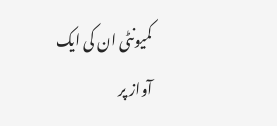کمیونٹی ان کی ایک آواز پر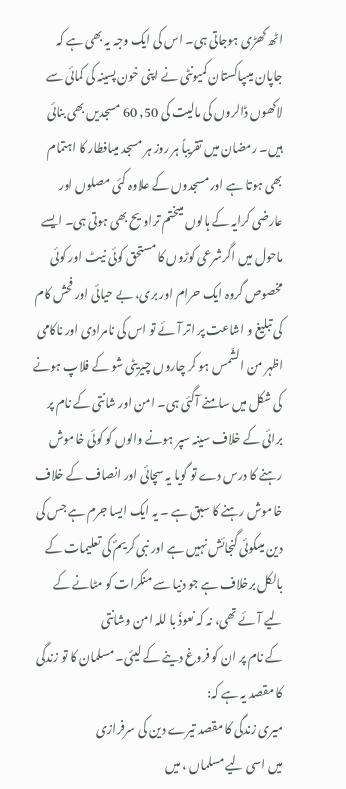اٹھ کھڑی ہوجاتی ہی۔ اس کی ایک وجہ یہ بھی ہے کہ جاپان میںپاکستان کمیونٹی نے اپنی خون پسینہ کی کمائی سے لاکھوں ڈالروں کی مالیت کی 50, 60 مسجدیں بھی بنائی ہیں۔ رمضان میں تقریباً ہر روز ہر مسجد میںافطار کا اہتمام بھی ہوتا ہے اور مسجدوں کے علاوہ کئی مصلوں اور عارضی کرایہ کے ہالوں میںختم تراویح بھی ہوتی ہی۔ ایسے ماحول میں اگرشرعی کوڑوں کا مستحق کوئی نیٹ اور کوئی مخصوص گروہ ایک حرام اور بری، بے حیائی اور فحش کام کی تبلیغ و اشاعت پر اتر آئے تو اس کی نامرادی اور ناکامی اظہر من الشّمس ہو کر چاروں چیریٹی شو کے فلاپ ہونے کی شکل میں سامنے آگئی ہی۔ امن اور شانتی کے نام پر برائی کے خلاف سینہ سپر ہونے والوں کو کوئی خاموش رہنے کا درس دے تو گویا یہ سچائی اور انصاف کے خلاف خاموش رہنے کا سبق ہے ۔ یہ ایک ایسا جرم ہے جس کی دین میںکوئی گنجائش نہیں ہے اور نبی کریمؐ کی تعلیمات کے بالکل برخلاف ہے جو دنیا سے منکرات کو مٹانے کے لیے آئے تھی، نہ کہ نعوذُ با للہ امن وشانتی
کے نام پر ان کو فروغ دینے کے لیئی۔ مسلمان کا تو زندگی کا مقصد یہ ہے کہ:
میری زندگی کا مقصد تیرے دین کی سرفرازی
میں اسی لیے مسلماں ، میں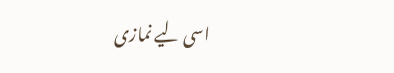اسی لیے نمازی